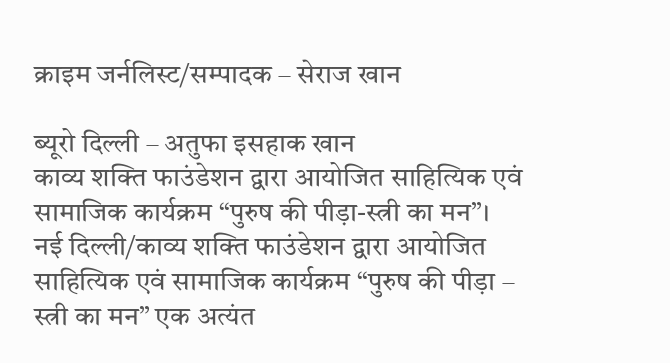क्राइम जर्नलिस्ट/सम्पादक – सेराज खान

ब्यूरो दिल्ली – अतुफा इसहाक खान
काव्य शक्ति फाउंडेशन द्वारा आयोजित साहित्यिक एवं सामाजिक कार्यक्रम “पुरुष की पीड़ा-स्त्री का मन”।
नई दिल्ली/काव्य शक्ति फाउंडेशन द्वारा आयोजित साहित्यिक एवं सामाजिक कार्यक्रम “पुरुष की पीड़ा – स्त्री का मन” एक अत्यंत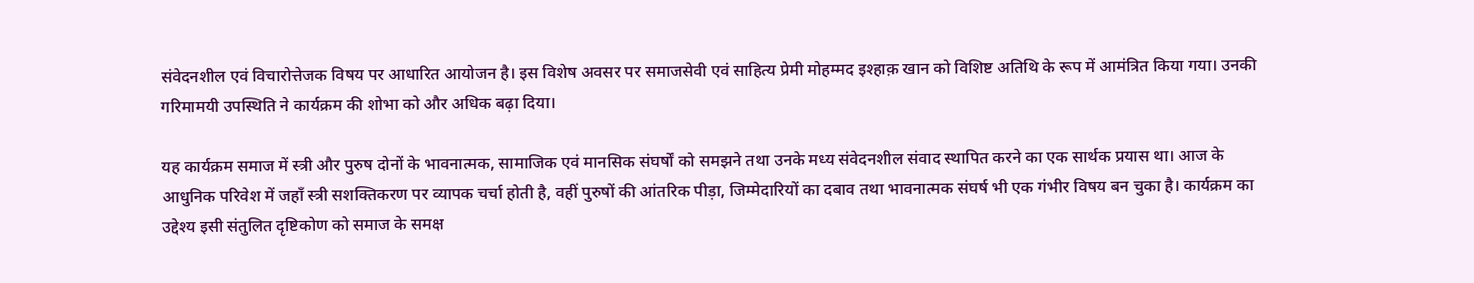संवेदनशील एवं विचारोत्तेजक विषय पर आधारित आयोजन है। इस विशेष अवसर पर समाजसेवी एवं साहित्य प्रेमी मोहम्मद इश्हाक़ खान को विशिष्ट अतिथि के रूप में आमंत्रित किया गया। उनकी गरिमामयी उपस्थिति ने कार्यक्रम की शोभा को और अधिक बढ़ा दिया।

यह कार्यक्रम समाज में स्त्री और पुरुष दोनों के भावनात्मक, सामाजिक एवं मानसिक संघर्षों को समझने तथा उनके मध्य संवेदनशील संवाद स्थापित करने का एक सार्थक प्रयास था। आज के आधुनिक परिवेश में जहाँ स्त्री सशक्तिकरण पर व्यापक चर्चा होती है, वहीं पुरुषों की आंतरिक पीड़ा, जिम्मेदारियों का दबाव तथा भावनात्मक संघर्ष भी एक गंभीर विषय बन चुका है। कार्यक्रम का उद्देश्य इसी संतुलित दृष्टिकोण को समाज के समक्ष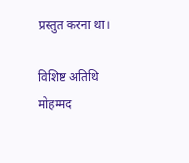प्रस्तुत करना था।

विशिष्ट अतिथि मोहम्मद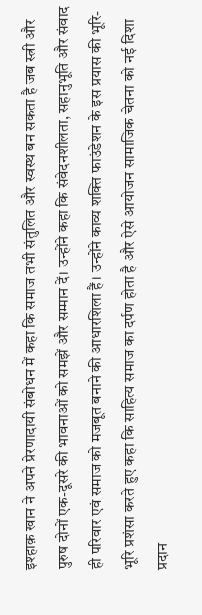इश्हाक़ खान ने अपने प्रेरणादायी संबोधन में कहा कि समाज तभी संतुलित और स्वस्थ बन सकता है जब स्त्री और पुरुष दोनों एक-दूसरे की भावनाओं को समझें और सम्मान दें। उन्होंने कहा कि संवेदनशीलता, सहानुभूति और संवाद ही परिवार एवं समाज को मजबूत बनाने की आधारशिला हैं। उन्होंने काव्य शक्ति फाउंडेशन के इस प्रयास की भूरि-भूरि प्रशंसा करते हुए कहा कि साहित्य समाज का दर्पण होता है और ऐसे आयोजन सामाजिक चेतना को नई दिशा प्रदान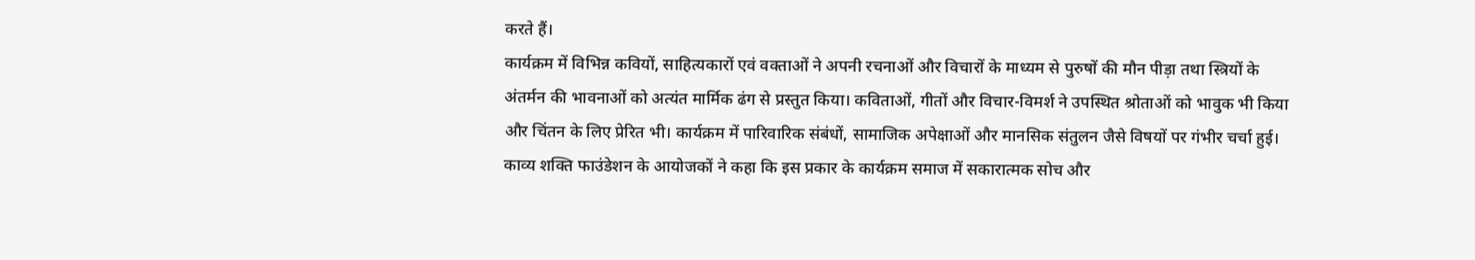करते हैं।
कार्यक्रम में विभिन्न कवियों, साहित्यकारों एवं वक्ताओं ने अपनी रचनाओं और विचारों के माध्यम से पुरुषों की मौन पीड़ा तथा स्त्रियों के अंतर्मन की भावनाओं को अत्यंत मार्मिक ढंग से प्रस्तुत किया। कविताओं, गीतों और विचार-विमर्श ने उपस्थित श्रोताओं को भावुक भी किया और चिंतन के लिए प्रेरित भी। कार्यक्रम में पारिवारिक संबंधों, सामाजिक अपेक्षाओं और मानसिक संतुलन जैसे विषयों पर गंभीर चर्चा हुई।
काव्य शक्ति फाउंडेशन के आयोजकों ने कहा कि इस प्रकार के कार्यक्रम समाज में सकारात्मक सोच और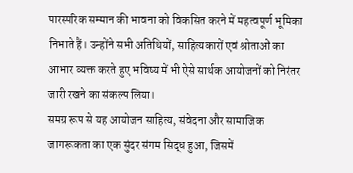पारस्परिक सम्मान की भावना को विकसित करने में महत्वपूर्ण भूमिका निभाते हैं। उन्होंने सभी अतिथियों, साहित्यकारों एवं श्रोताओं का आभार व्यक्त करते हुए भविष्य में भी ऐसे सार्थक आयोजनों को निरंतर जारी रखने का संकल्प लिया।
समग्र रूप से यह आयोजन साहित्य, संवेदना और सामाजिक जागरूकता का एक सुंदर संगम सिद्ध हुआ, जिसमें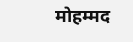मोहम्मद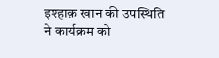इश्हाक़ खान की उपस्थिति ने कार्यक्रम को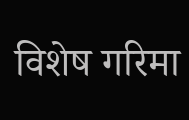विशेष गरिमा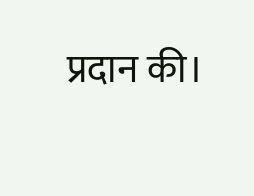प्रदान की।